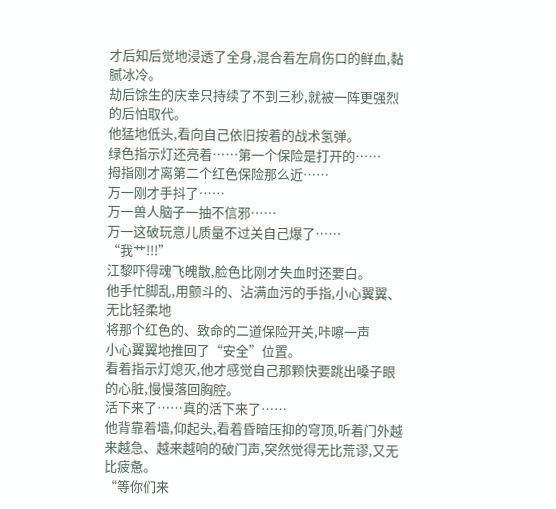才后知后觉地浸透了全身,混合着左肩伤口的鲜血,黏腻冰冷。
劫后馀生的庆幸只持续了不到三秒,就被一阵更强烈的后怕取代。
他猛地低头,看向自己依旧按着的战术氢弹。
绿色指示灯还亮着……第一个保险是打开的……
拇指刚才离第二个红色保险那么近……
万一刚才手抖了……
万一兽人脑子一抽不信邪……
万一这破玩意儿质量不过关自己爆了……
“我艹!!!”
江黎吓得魂飞魄散,脸色比刚才失血时还要白。
他手忙脚乱,用颤斗的、沾满血污的手指,小心翼翼、无比轻柔地
将那个红色的、致命的二道保险开关,咔嚓一声
小心翼翼地推回了“安全”位置。
看着指示灯熄灭,他才感觉自己那颗快要跳出嗓子眼的心脏,慢慢落回胸腔。
活下来了……真的活下来了……
他背靠着墙,仰起头,看着昏暗压抑的穹顶,听着门外越来越急、越来越响的破门声,突然觉得无比荒谬,又无比疲惫。
“等你们来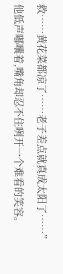救……黄花菜都凉了……老子差点就真成太阳了……”
他低声嘟囔着,嘴角却忍不住咧开一个难看的笑容。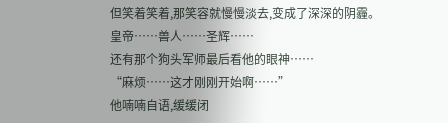但笑着笑着,那笑容就慢慢淡去,变成了深深的阴霾。
皇帝……兽人……圣辉……
还有那个狗头军师最后看他的眼神……
“麻烦……这才刚刚开始啊……”
他喃喃自语,缓缓闭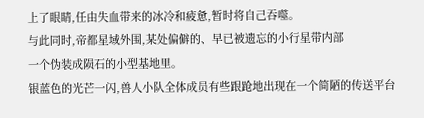上了眼睛,任由失血带来的冰冷和疲惫,暂时将自己吞噬。
与此同时,帝都星域外围,某处偏僻的、早已被遗忘的小行星带内部
一个伪装成陨石的小型基地里。
银蓝色的光芒一闪,兽人小队全体成员有些跟跄地出现在一个简陋的传送平台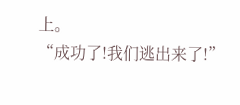上。
“成功了!我们逃出来了!”